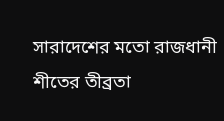সারাদেশের মতো রাজধানী শীতের তীব্রতা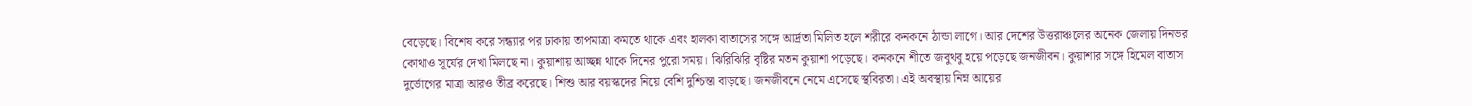বেড়েছে। বিশেষ করে সন্ধ্যার পর ঢাকায় তাপমাত্রা কমতে থাকে এবং হালকা বাতাসের সঙ্গে আর্দ্রতা মিলিত হলে শরীরে কনকনে ঠান্ডা লাগে। আর দেশের উত্তরাঞ্চলের অনেক জেলায় দিনভর কোথাও সূর্যের দেখা মিলছে না। কুয়াশায় আচ্ছন্ন থাকে দিনের পুরো সময়। ঝিরিঝিরি বৃষ্টির মতন কুয়াশা পড়েছে। কনকনে শীতে জবুথবু হয়ে পড়েছে জনজীবন। কুয়াশার সঙ্গে হিমেল বাতাস দুর্ভোগের মাত্রা আরও তীব্র করেছে। শিশু আর বয়স্কদের নিয়ে বেশি দুশ্চিন্তা বাড়ছে। জনজীবনে নেমে এসেছে স্থবিরতা। এই অবস্থায় নিম্ন আয়ের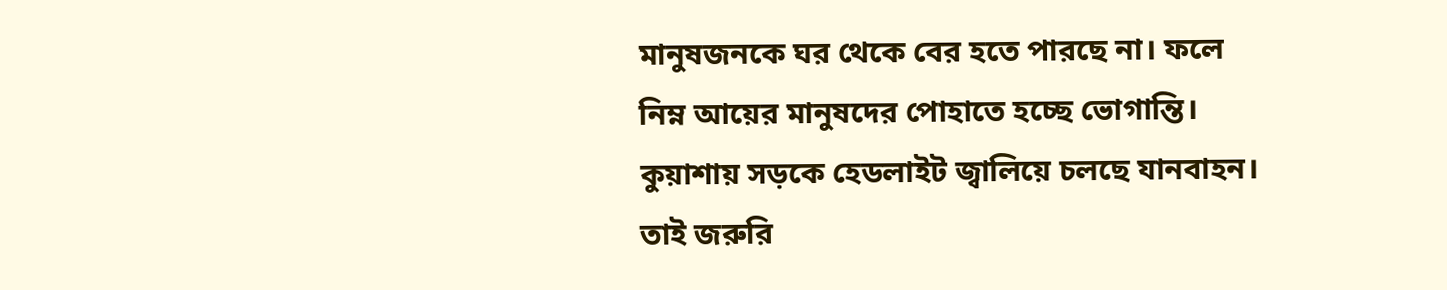মানুষজনকে ঘর থেকে বের হতে পারছে না। ফলে নিম্ন আয়ের মানুষদের পোহাতে হচ্ছে ভোগান্তি। কুয়াশায় সড়কে হেডলাইট জ্বালিয়ে চলছে যানবাহন। তাই জরুরি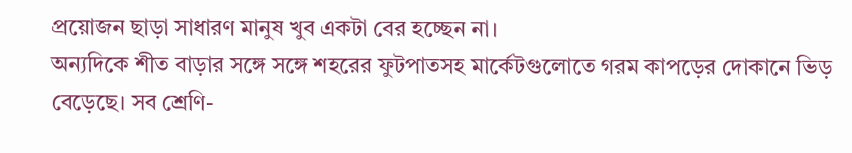প্রয়োজন ছাড়া সাধারণ মানুষ খুব একটা বের হচ্ছেন না।
অন্যদিকে শীত বাড়ার সঙ্গে সঙ্গে শহরের ফুটপাতসহ মার্কেটগুলোতে গরম কাপড়ের দোকানে ভিড় বেড়েছে। সব শ্রেণি-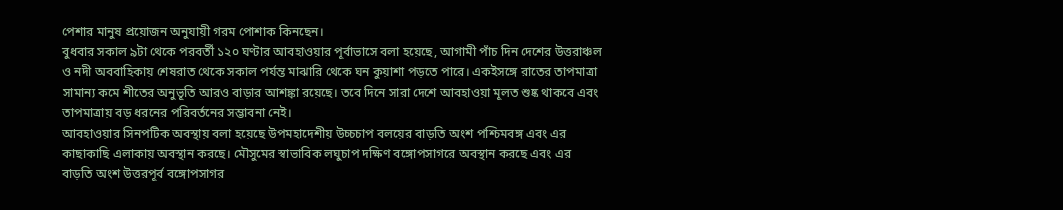পেশার মানুষ প্রয়োজন অনুযায়ী গরম পোশাক কিনছেন।
বুধবার সকাল ৯টা থেকে পরবর্তী ১২০ ঘণ্টার আবহাওয়ার পূর্বাভাসে বলা হয়েছে, আগামী পাঁচ দিন দেশের উত্তরাঞ্চল ও নদী অববাহিকায় শেষরাত থেকে সকাল পর্যন্ত মাঝারি থেকে ঘন কুয়াশা পড়তে পারে। একইসঙ্গে রাতের তাপমাত্রা সামান্য কমে শীতের অনুভূতি আরও বাড়ার আশঙ্কা রয়েছে। তবে দিনে সারা দেশে আবহাওয়া মূলত শুষ্ক থাকবে এবং তাপমাত্রায় বড় ধরনের পরিবর্তনের সম্ভাবনা নেই।
আবহাওয়ার সিনপটিক অবস্থায় বলা হয়েছে উপমহাদেশীয় উচ্চচাপ বলয়ের বাড়তি অংশ পশ্চিমবঙ্গ এবং এর কাছাকাছি এলাকায় অবস্থান করছে। মৌসুমের স্বাভাবিক লঘুচাপ দক্ষিণ বঙ্গোপসাগরে অবস্থান করছে এবং এর বাড়তি অংশ উত্তরপূর্ব বঙ্গোপসাগর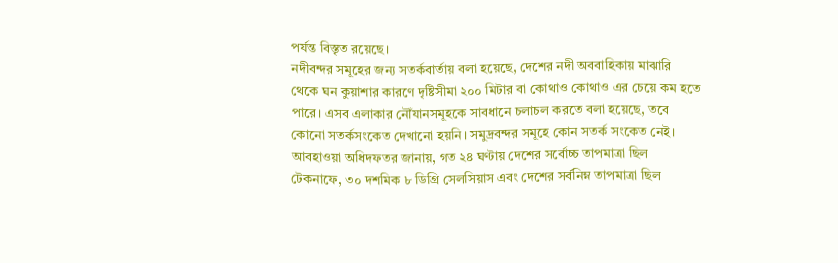পর্যন্ত বিস্তৃত রয়েছে।
নদীবন্দর সমূহের জন্য সতর্কবার্তায় বলা হয়েছে, দেশের নদী অববাহিকায় মাঝারি থেকে ঘন কুয়াশার কারণে দৃষ্টিসীমা ২০০ মিটার বা কোথাও কোথাও এর চেয়ে কম হতে পারে। এসব এলাকার নৌঁযানসমূহকে সাবধানে চলাচল করতে বলা হয়েছে, তবে কোনো সতর্কসংকেত দেখানো হয়নি। সমুদ্রবন্দর সমূহে কোন সতর্ক সংকেত নেই।
আবহাওয়া অধিদফতর জানায়, গত ২৪ ঘণ্টায় দেশের সর্বোচ্চ তাপমাত্রা ছিল টেকনাফে, ৩০ দশমিক ৮ ডিগ্রি সেলসিয়াস এবং দেশের সর্বনিম্ন তাপমাত্রা ছিল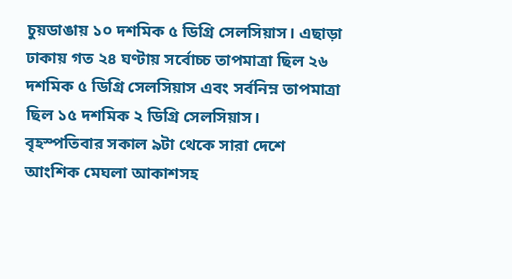চুয়ডাঙায় ১০ দশমিক ৫ ডিগ্রি সেলসিয়াস। এছাড়া ঢাকায় গত ২৪ ঘণ্টায় সর্বোচ্চ তাপমাত্রা ছিল ২৬ দশমিক ৫ ডিগ্রি সেলসিয়াস এবং সর্বনিম্ন তাপমাত্রা ছিল ১৫ দশমিক ২ ডিগ্রি সেলসিয়াস।
বৃহস্পতিবার সকাল ৯টা থেকে সারা দেশে আংশিক মেঘলা আকাশসহ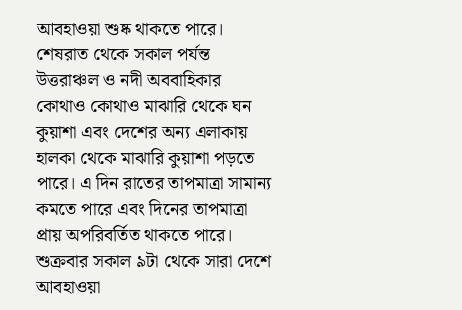আবহাওয়া শুষ্ক থাকতে পারে। শেষরাত থেকে সকাল পর্যন্ত উত্তরাঞ্চল ও নদী অববাহিকার কোথাও কোথাও মাঝারি থেকে ঘন কুয়াশা এবং দেশের অন্য এলাকায় হালকা থেকে মাঝারি কুয়াশা পড়তে পারে। এ দিন রাতের তাপমাত্রা সামান্য কমতে পারে এবং দিনের তাপমাত্রা প্রায় অপরিবর্তিত থাকতে পারে।
শুক্রবার সকাল ৯টা থেকে সারা দেশে আবহাওয়া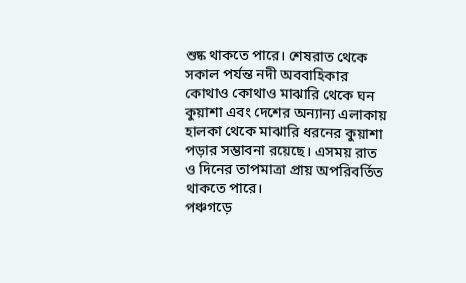শুষ্ক থাকতে পারে। শেষরাত থেকে সকাল পর্যন্ত নদী অববাহিকার কোথাও কোথাও মাঝারি থেকে ঘন কুয়াশা এবং দেশের অন্যান্য এলাকায় হালকা থেকে মাঝারি ধরনের কুয়াশা পড়ার সম্ভাবনা রয়েছে। এসময় রাত ও দিনের তাপমাত্রা প্রায় অপরিবর্তিত থাকতে পারে।
পঞ্চগড়ে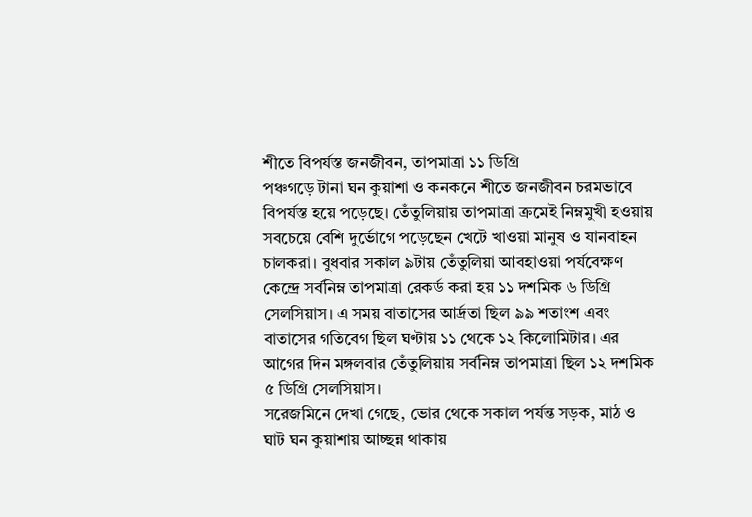শীতে বিপর্যস্ত জনজীবন, তাপমাত্রা ১১ ডিগ্রি
পঞ্চগড়ে টানা ঘন কুয়াশা ও কনকনে শীতে জনজীবন চরমভাবে বিপর্যস্ত হয়ে পড়েছে। তেঁতুলিয়ায় তাপমাত্রা ক্রমেই নিম্নমুখী হওয়ায় সবচেয়ে বেশি দুর্ভোগে পড়েছেন খেটে খাওয়া মানুষ ও যানবাহন চালকরা। বুধবার সকাল ৯টায় তেঁতুলিয়া আবহাওয়া পর্যবেক্ষণ কেন্দ্রে সর্বনিম্ন তাপমাত্রা রেকর্ড করা হয় ১১ দশমিক ৬ ডিগ্রি সেলসিয়াস। এ সময় বাতাসের আর্দ্রতা ছিল ৯৯ শতাংশ এবং বাতাসের গতিবেগ ছিল ঘণ্টায় ১১ থেকে ১২ কিলোমিটার। এর আগের দিন মঙ্গলবার তেঁতুলিয়ায় সর্বনিম্ন তাপমাত্রা ছিল ১২ দশমিক ৫ ডিগ্রি সেলসিয়াস।
সরেজমিনে দেখা গেছে, ভোর থেকে সকাল পর্যন্ত সড়ক, মাঠ ও ঘাট ঘন কুয়াশায় আচ্ছন্ন থাকায়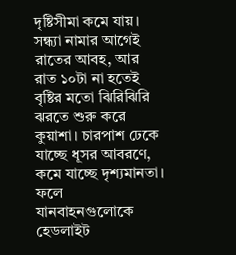দৃষ্টিসীমা কমে যায়। সন্ধ্যা নামার আগেই রাতের আবহ, আর রাত ১০টা না হতেই বৃষ্টির মতো ঝিরিঝিরি ঝরতে শুরু করে কুয়াশা। চারপাশ ঢেকে যাচ্ছে ধূসর আবরণে, কমে যাচ্ছে দৃশ্যমানতা। ফলে যানবাহনগুলোকে হেডলাইট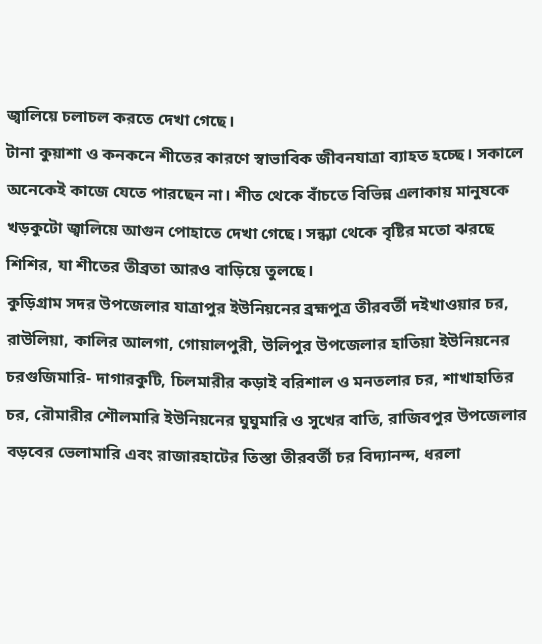জ্বালিয়ে চলাচল করতে দেখা গেছে।
টানা কুয়াশা ও কনকনে শীতের কারণে স্বাভাবিক জীবনযাত্রা ব্যাহত হচ্ছে। সকালে অনেকেই কাজে যেতে পারছেন না। শীত থেকে বাঁচতে বিভিন্ন এলাকায় মানুষকে খড়কুটো জ্বালিয়ে আগুন পোহাতে দেখা গেছে। সন্ধ্যা থেকে বৃষ্টির মতো ঝরছে শিশির, যা শীতের তীব্রতা আরও বাড়িয়ে তুলছে।
কুড়িগ্রাম সদর উপজেলার যাত্রাপুর ইউনিয়নের ব্রহ্মপুত্র তীরবর্তী দইখাওয়ার চর, রাউলিয়া, কালির আলগা, গোয়ালপুরী, উলিপুর উপজেলার হাতিয়া ইউনিয়নের চরগুজিমারি- দাগারকুটি, চিলমারীর কড়াই বরিশাল ও মনতলার চর, শাখাহাতির চর, রৌমারীর শৌলমারি ইউনিয়নের ঘুঘুমারি ও সুখের বাতি, রাজিবপুর উপজেলার বড়বের ভেলামারি এবং রাজারহাটের তিস্তা তীরবর্তী চর বিদ্যানন্দ, ধরলা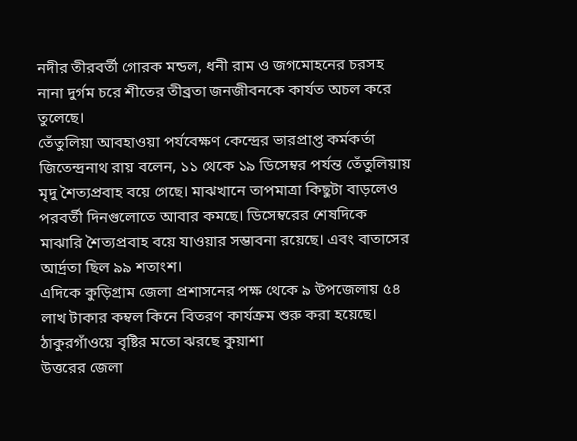নদীর তীরবর্তী গোরক মন্ডল, ধনী রাম ও জগমোহনের চরসহ নানা দুর্গম চরে শীতের তীব্রতা জনজীবনকে কার্যত অচল করে তুলেছে।
তেঁতুলিয়া আবহাওয়া পর্যবেক্ষণ কেন্দ্রের ভারপ্রাপ্ত কর্মকর্তা জিতেন্দ্রনাথ রায় বলেন, ১১ থেকে ১৯ ডিসেম্বর পর্যন্ত তেঁতুলিয়ায় মৃদু শৈত্যপ্রবাহ বয়ে গেছে। মাঝখানে তাপমাত্রা কিছুটা বাড়লেও পরবর্তী দিনগুলোতে আবার কমছে। ডিসেম্বরের শেষদিকে মাঝারি শৈত্যপ্রবাহ বয়ে যাওয়ার সম্ভাবনা রয়েছে। এবং বাতাসের আর্দ্রতা ছিল ৯৯ শতাংশ।
এদিকে কুড়িগ্রাম জেলা প্রশাসনের পক্ষ থেকে ৯ উপজেলায় ৫৪ লাখ টাকার কম্বল কিনে বিতরণ কার্যক্রম শুরু করা হয়েছে।
ঠাকুরগাঁওয়ে বৃষ্টির মতো ঝরছে কুয়াশা
উত্তরের জেলা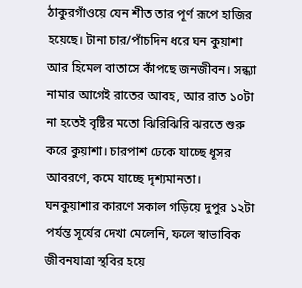ঠাকুরগাঁওয়ে যেন শীত তার পূর্ণ রূপে হাজির হয়েছে। টানা চার/পাঁচদিন ধরে ঘন কুয়াশা আর হিমেল বাতাসে কাঁপছে জনজীবন। সন্ধ্যা নামার আগেই রাতের আবহ, আর রাত ১০টা না হতেই বৃষ্টির মতো ঝিরিঝিরি ঝরতে শুরু করে কুয়াশা। চারপাশ ঢেকে যাচ্ছে ধূসর আবরণে, কমে যাচ্ছে দৃশ্যমানতা।
ঘনকুয়াশার কারণে সকাল গড়িয়ে দুপুর ১২টা পর্যন্ত সূর্যের দেখা মেলেনি, ফলে স্বাভাবিক জীবনযাত্রা স্থবির হয়ে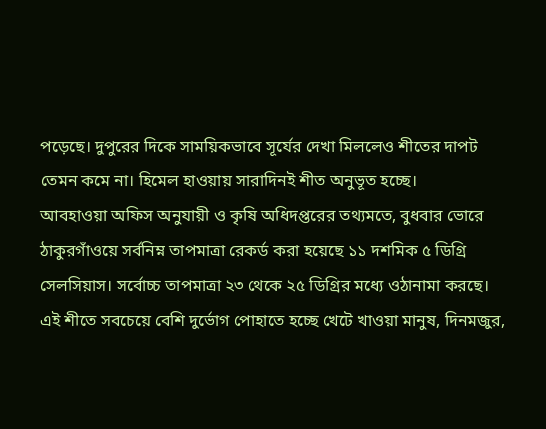পড়েছে। দুপুরের দিকে সাময়িকভাবে সূর্যের দেখা মিললেও শীতের দাপট তেমন কমে না। হিমেল হাওয়ায় সারাদিনই শীত অনুভূত হচ্ছে।
আবহাওয়া অফিস অনুযায়ী ও কৃষি অধিদপ্তরের তথ্যমতে, বুধবার ভোরে ঠাকুরগাঁওয়ে সর্বনিম্ন তাপমাত্রা রেকর্ড করা হয়েছে ১১ দশমিক ৫ ডিগ্রি সেলসিয়াস। সর্বোচ্চ তাপমাত্রা ২৩ থেকে ২৫ ডিগ্রির মধ্যে ওঠানামা করছে।
এই শীতে সবচেয়ে বেশি দুর্ভোগ পোহাতে হচ্ছে খেটে খাওয়া মানুষ, দিনমজুর,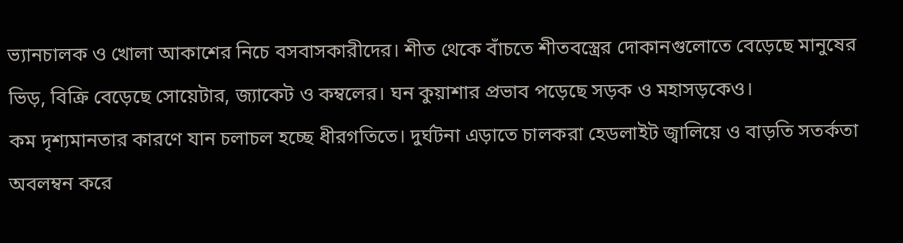ভ্যানচালক ও খোলা আকাশের নিচে বসবাসকারীদের। শীত থেকে বাঁচতে শীতবস্ত্রের দোকানগুলোতে বেড়েছে মানুষের ভিড়, বিক্রি বেড়েছে সোয়েটার, জ্যাকেট ও কম্বলের। ঘন কুয়াশার প্রভাব পড়েছে সড়ক ও মহাসড়কেও।
কম দৃশ্যমানতার কারণে যান চলাচল হচ্ছে ধীরগতিতে। দুর্ঘটনা এড়াতে চালকরা হেডলাইট জ্বালিয়ে ও বাড়তি সতর্কতা অবলম্বন করে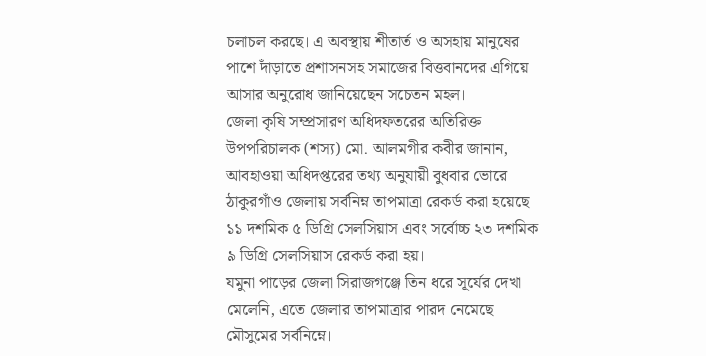চলাচল করছে। এ অবস্থায় শীতার্ত ও অসহায় মানুষের পাশে দাঁড়াতে প্রশাসনসহ সমাজের বিত্তবানদের এগিয়ে আসার অনুরোধ জানিয়েছেন সচেতন মহল।
জেলা কৃষি সম্প্রসারণ অধিদফতরের অতিরিক্ত উপপরিচালক (শস্য) মো. আলমগীর কবীর জানান, আবহাওয়া অধিদপ্তরের তথ্য অনুযায়ী বুধবার ভোরে ঠাকুরগাঁও জেলায় সর্বনিম্ন তাপমাত্রা রেকর্ড করা হয়েছে ১১ দশমিক ৫ ডিগ্রি সেলসিয়াস এবং সর্বোচ্চ ২৩ দশমিক ৯ ডিগ্রি সেলসিয়াস রেকর্ড করা হয়।
যমুনা পাড়ের জেলা সিরাজগঞ্জে তিন ধরে সূর্যের দেখা মেলেনি, এতে জেলার তাপমাত্রার পারদ নেমেছে মৌসুমের সর্বনিম্নে।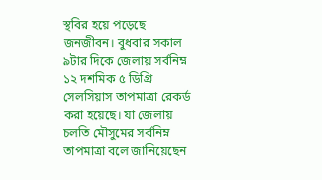স্থবির হয়ে পড়েছে জনজীবন। বুধবার সকাল ৯টার দিকে জেলায় সর্বনিম্ন ১২ দশমিক ৫ ডিগ্রি সেলসিয়াস তাপমাত্রা রেকর্ড করা হয়েছে। যা জেলায় চলতি মৌসুমের সর্বনিম্ন তাপমাত্রা বলে জানিয়েছেন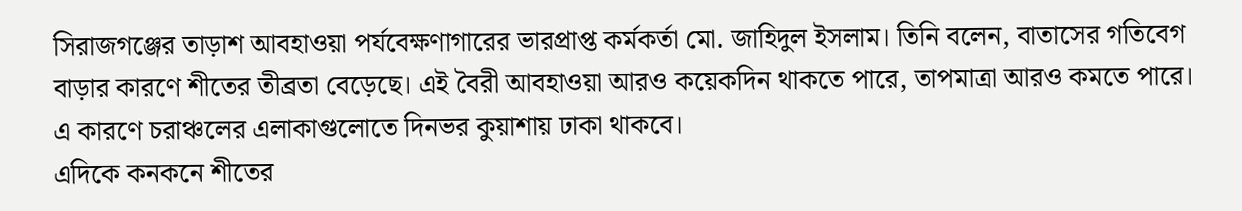সিরাজগঞ্জের তাড়াশ আবহাওয়া পর্যবেক্ষণাগারের ভারপ্রাপ্ত কর্মকর্তা মো. জাহিদুল ইসলাম। তিনি বলেন, বাতাসের গতিবেগ বাড়ার কারণে শীতের তীব্রতা বেড়েছে। এই বৈরী আবহাওয়া আরও কয়েকদিন থাকতে পারে, তাপমাত্রা আরও কমতে পারে। এ কারণে চরাঞ্চলের এলাকাগুলোতে দিনভর কুয়াশায় ঢাকা থাকবে।
এদিকে কনকনে শীতের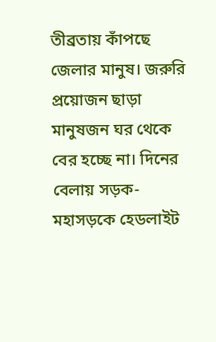তীব্রতায় কাঁপছে জেলার মানুষ। জরুরি প্রয়োজন ছাড়া মানুষজন ঘর থেকে বের হচ্ছে না। দিনের বেলায় সড়ক-মহাসড়কে হেডলাইট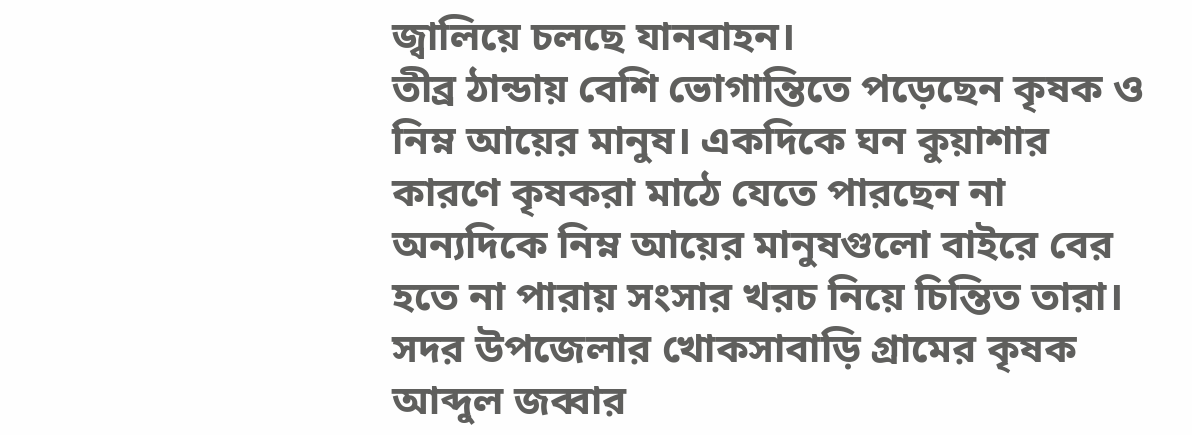জ্বালিয়ে চলছে যানবাহন।
তীব্র ঠান্ডায় বেশি ভোগান্তিতে পড়েছেন কৃষক ও নিম্ন আয়ের মানুষ। একদিকে ঘন কুয়াশার কারণে কৃষকরা মাঠে যেতে পারছেন না অন্যদিকে নিম্ন আয়ের মানুষগুলো বাইরে বের হতে না পারায় সংসার খরচ নিয়ে চিন্তিত তারা।
সদর উপজেলার খোকসাবাড়ি গ্রামের কৃষক আব্দুল জব্বার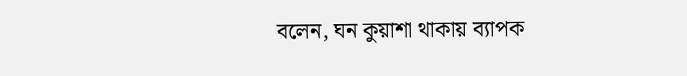বলেন, ঘন কুয়াশা থাকায় ব্যাপক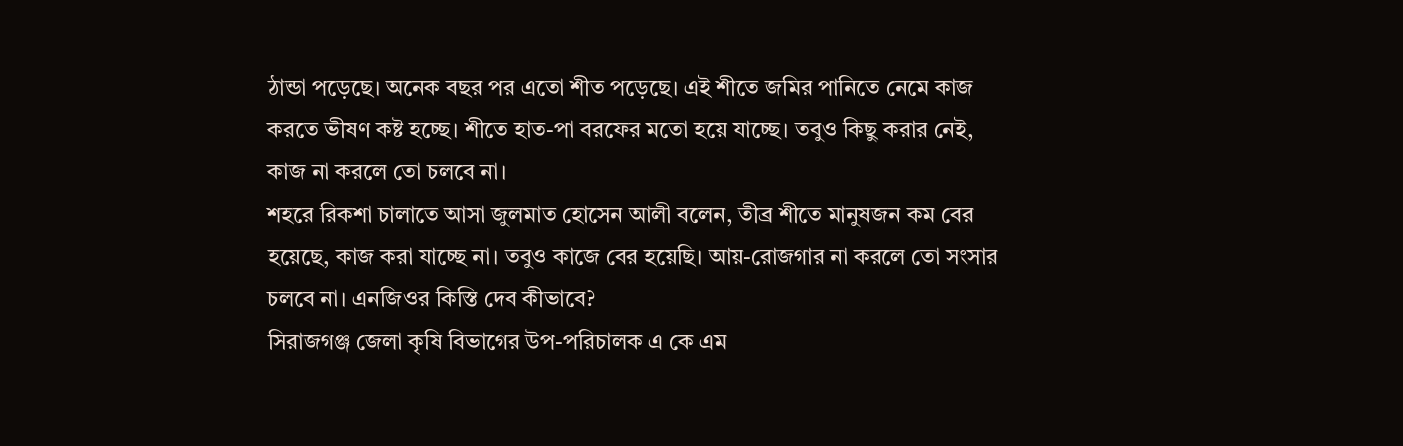ঠান্ডা পড়েছে। অনেক বছর পর এতো শীত পড়েছে। এই শীতে জমির পানিতে নেমে কাজ করতে ভীষণ কষ্ট হচ্ছে। শীতে হাত-পা বরফের মতো হয়ে যাচ্ছে। তবুও কিছু করার নেই, কাজ না করলে তো চলবে না।
শহরে রিকশা চালাতে আসা জুলমাত হোসেন আলী বলেন, তীব্র শীতে মানুষজন কম বের হয়েছে, কাজ করা যাচ্ছে না। তবুও কাজে বের হয়েছি। আয়-রোজগার না করলে তো সংসার চলবে না। এনজিওর কিস্তি দেব কীভাবে?
সিরাজগঞ্জ জেলা কৃষি বিভাগের উপ-পরিচালক এ কে এম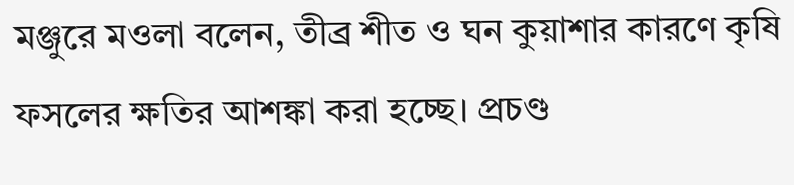মঞ্জুরে মওলা বলেন, তীব্র শীত ও ঘন কুয়াশার কারণে কৃষি ফসলের ক্ষতির আশঙ্কা করা হচ্ছে। প্রচণ্ড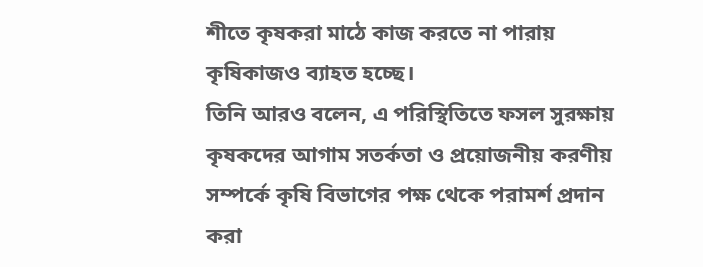শীতে কৃষকরা মাঠে কাজ করতে না পারায় কৃষিকাজও ব্যাহত হচ্ছে।
তিনি আরও বলেন, এ পরিস্থিতিতে ফসল সুরক্ষায় কৃষকদের আগাম সতর্কতা ও প্রয়োজনীয় করণীয় সম্পর্কে কৃষি বিভাগের পক্ষ থেকে পরামর্শ প্রদান করা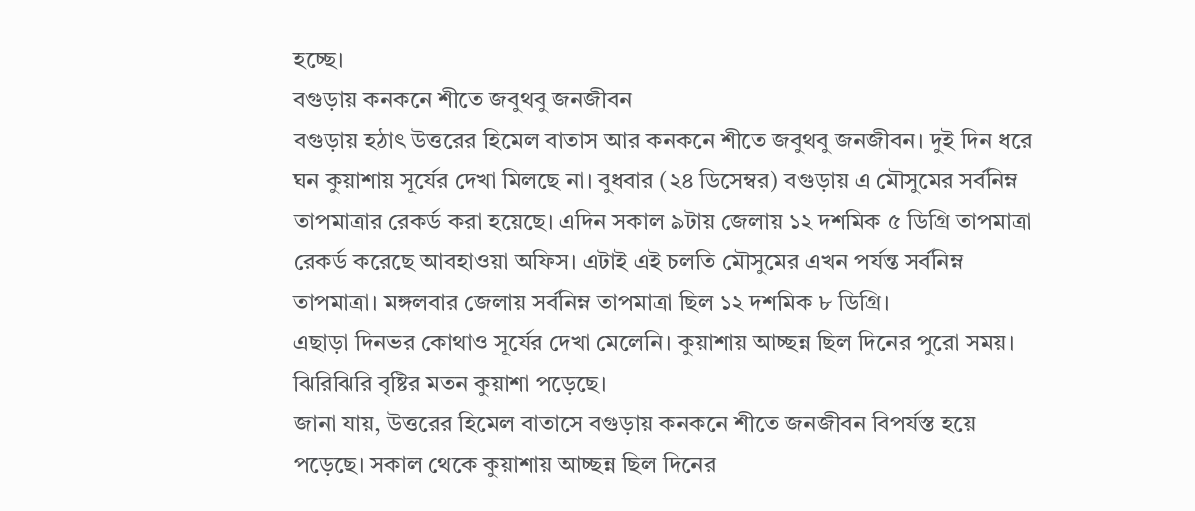হচ্ছে।
বগুড়ায় কনকনে শীতে জবুথবু জনজীবন
বগুড়ায় হঠাৎ উত্তরের হিমেল বাতাস আর কনকনে শীতে জবুথবু জনজীবন। দুই দিন ধরে ঘন কুয়াশায় সূর্যের দেখা মিলছে না। বুধবার (২৪ ডিসেম্বর) বগুড়ায় এ মৌসুমের সর্বনিম্ন তাপমাত্রার রেকর্ড করা হয়েছে। এদিন সকাল ৯টায় জেলায় ১২ দশমিক ৫ ডিগ্রি তাপমাত্রা রেকর্ড করেছে আবহাওয়া অফিস। এটাই এই চলতি মৌসুমের এখন পর্যন্ত সর্বনিম্ন তাপমাত্রা। মঙ্গলবার জেলায় সর্বনিম্ন তাপমাত্রা ছিল ১২ দশমিক ৮ ডিগ্রি।
এছাড়া দিনভর কোথাও সূর্যের দেখা মেলেনি। কুয়াশায় আচ্ছন্ন ছিল দিনের পুরো সময়। ঝিরিঝিরি বৃষ্টির মতন কুয়াশা পড়েছে।
জানা যায়, উত্তরের হিমেল বাতাসে বগুড়ায় কনকনে শীতে জনজীবন বিপর্যস্ত হয়ে পড়েছে। সকাল থেকে কুয়াশায় আচ্ছন্ন ছিল দিনের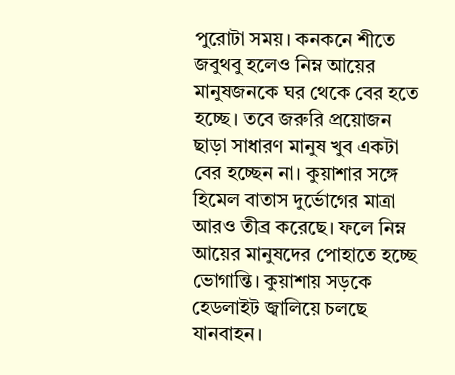পুরোটা সময়। কনকনে শীতে জবুথবু হলেও নিম্ন আয়ের মানুষজনকে ঘর থেকে বের হতে হচ্ছে। তবে জরুরি প্রয়োজন ছাড়া সাধারণ মানুষ খুব একটা বের হচ্ছেন না। কুয়াশার সঙ্গে হিমেল বাতাস দুর্ভোগের মাত্রা আরও তীব্র করেছে। ফলে নিম্ন আয়ের মানুষদের পোহাতে হচ্ছে ভোগান্তি। কুয়াশায় সড়কে হেডলাইট জ্বালিয়ে চলছে যানবাহন।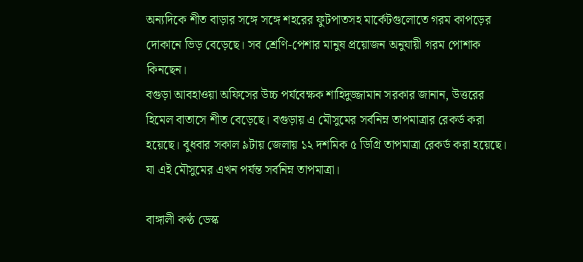অন্যদিকে শীত বাড়ার সঙ্গে সঙ্গে শহরের ফুটপাতসহ মার্কেটগুলোতে গরম কাপড়ের দোকানে ভিড় বেড়েছে। সব শ্রেণি-পেশার মানুষ প্রয়োজন অনুযায়ী গরম পোশাক কিনছেন।
বগুড়া আবহাওয়া অফিসের উচ্চ পর্যবেক্ষক শাহিদুজ্জামান সরকার জানান, উত্তরের হিমেল বাতাসে শীত বেড়েছে। বগুড়ায় এ মৌসুমের সর্বনিম্ন তাপমাত্রার রেকর্ড করা হয়েছে। বুধবার সকাল ৯টায় জেলায় ১২ দশমিক ৫ ডিগ্রি তাপমাত্রা রেকর্ড করা হয়েছে। যা এই মৌসুমের এখন পর্যন্ত সর্বনিম্ন তাপমাত্রা।

বাঙ্গালী কণ্ঠ ডেস্ক